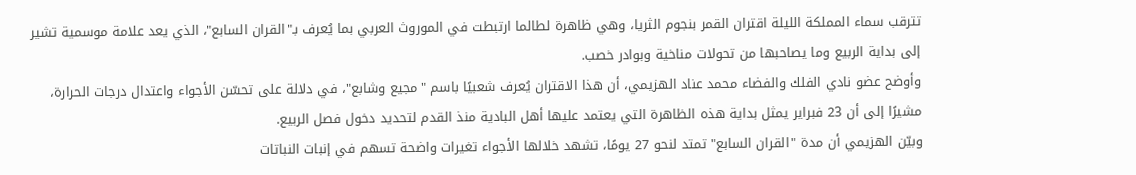تترقب سماء المملكة الليلة اقتران القمر بنجوم الثريا، وهي ظاهرة لطالما ارتبطت في الموروث العربي بما يُعرف بـ"القران السابع"، الذي يعد علامة موسمية تشير إلى بداية الربيع وما يصاحبها من تحولات مناخية وبوادر خصب.
وأوضح عضو نادي الفلك والفضاء محمد عناد الهزيمي، أن هذا الاقتران يُعرف شعبيًا باسم "مجيع وشابع"، في دلالة على تحسّن الأجواء واعتدال درجات الحرارة، مشيرًا إلى أن 23 فبراير يمثل بداية هذه الظاهرة التي يعتمد عليها أهل البادية منذ القدم لتحديد دخول فصل الربيع.
وبيّن الهزيمي أن مدة "القران السابع" تمتد لنحو 27 يومًا، تشهد خلالها الأجواء تغيرات واضحة تسهم في إنبات النباتات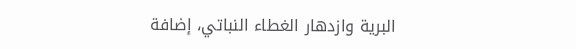البرية وازدهار الغطاء النباتي، إضافة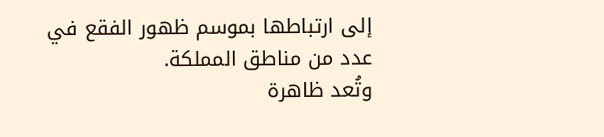إلى ارتباطها بموسم ظهور الفقع في عدد من مناطق المملكة.
وتُعد ظاهرة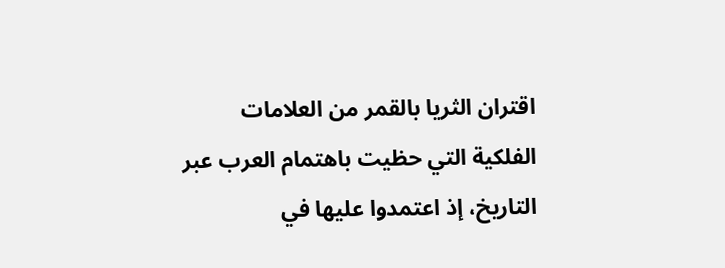اقتران الثريا بالقمر من العلامات الفلكية التي حظيت باهتمام العرب عبر التاريخ، إذ اعتمدوا عليها في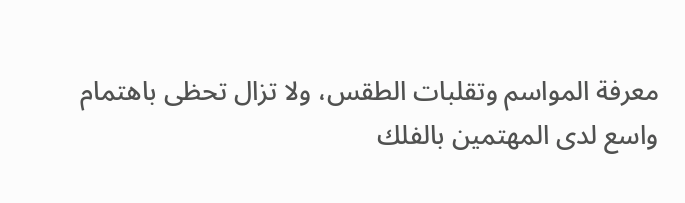معرفة المواسم وتقلبات الطقس، ولا تزال تحظى باهتمام واسع لدى المهتمين بالفلك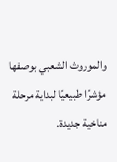والموروث الشعبي بوصفها مؤشرًا طبيعيًا لبداية مرحلة مناخية جديدة.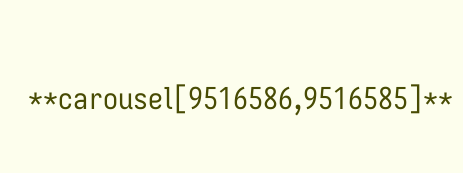**carousel[9516586,9516585]**